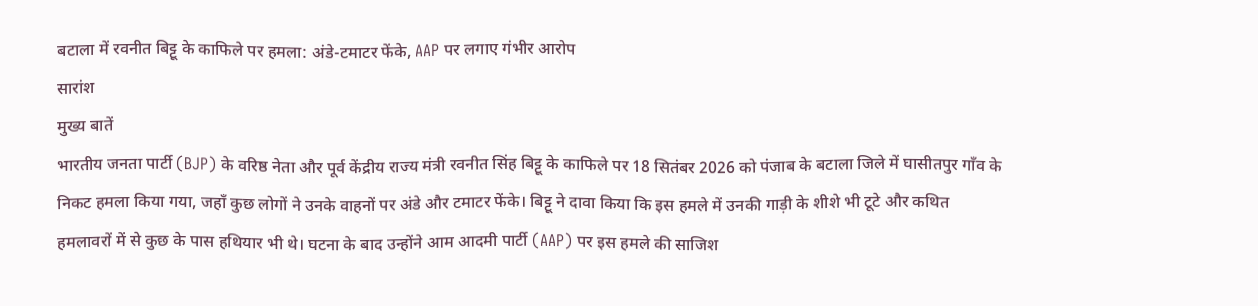बटाला में रवनीत बिट्टू के काफिले पर हमला: अंडे-टमाटर फेंके, AAP पर लगाए गंभीर आरोप
सारांश
मुख्य बातें
भारतीय जनता पार्टी (BJP) के वरिष्ठ नेता और पूर्व केंद्रीय राज्य मंत्री रवनीत सिंह बिट्टू के काफिले पर 18 सितंबर 2026 को पंजाब के बटाला जिले में घासीतपुर गाँव के निकट हमला किया गया, जहाँ कुछ लोगों ने उनके वाहनों पर अंडे और टमाटर फेंके। बिट्टू ने दावा किया कि इस हमले में उनकी गाड़ी के शीशे भी टूटे और कथित हमलावरों में से कुछ के पास हथियार भी थे। घटना के बाद उन्होंने आम आदमी पार्टी (AAP) पर इस हमले की साजिश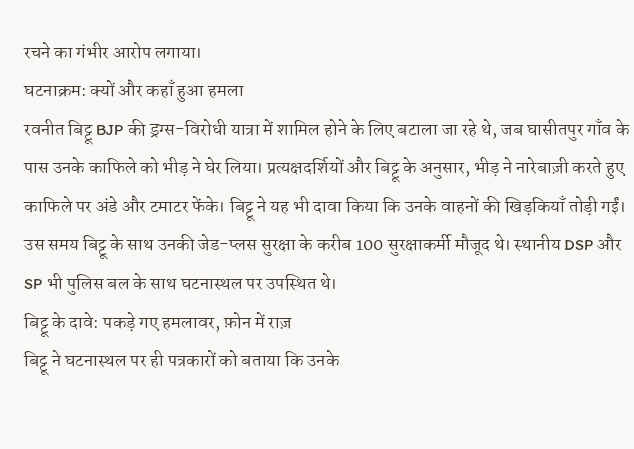रचने का गंभीर आरोप लगाया।
घटनाक्रम: क्यों और कहाँ हुआ हमला
रवनीत बिट्टू BJP की ड्रग्स-विरोधी यात्रा में शामिल होने के लिए बटाला जा रहे थे, जब घासीतपुर गाँव के पास उनके काफिले को भीड़ ने घेर लिया। प्रत्यक्षदर्शियों और बिट्टू के अनुसार, भीड़ ने नारेबाज़ी करते हुए काफिले पर अंडे और टमाटर फेंके। बिट्टू ने यह भी दावा किया कि उनके वाहनों की खिड़कियाँ तोड़ी गईं।
उस समय बिट्टू के साथ उनकी जेड-प्लस सुरक्षा के करीब 100 सुरक्षाकर्मी मौजूद थे। स्थानीय DSP और SP भी पुलिस बल के साथ घटनास्थल पर उपस्थित थे।
बिट्टू के दावे: पकड़े गए हमलावर, फ़ोन में राज़
बिट्टू ने घटनास्थल पर ही पत्रकारों को बताया कि उनके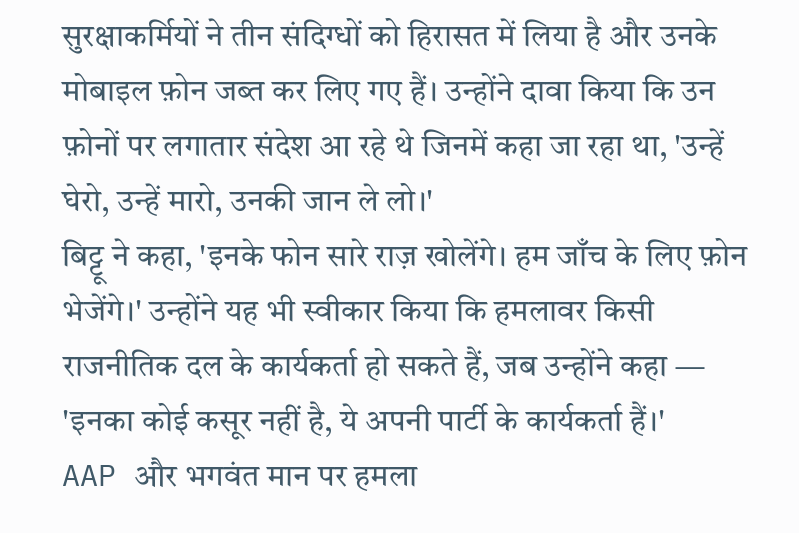सुरक्षाकर्मियों ने तीन संदिग्धों को हिरासत में लिया है और उनके मोबाइल फ़ोन जब्त कर लिए गए हैं। उन्होंने दावा किया कि उन फ़ोनों पर लगातार संदेश आ रहे थे जिनमें कहा जा रहा था, 'उन्हें घेरो, उन्हें मारो, उनकी जान ले लो।'
बिट्टू ने कहा, 'इनके फोन सारे राज़ खोलेंगे। हम जाँच के लिए फ़ोन भेजेंगे।' उन्होंने यह भी स्वीकार किया कि हमलावर किसी राजनीतिक दल के कार्यकर्ता हो सकते हैं, जब उन्होंने कहा — 'इनका कोई कसूर नहीं है, ये अपनी पार्टी के कार्यकर्ता हैं।'
AAP और भगवंत मान पर हमला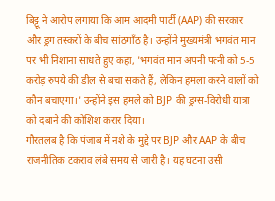बिट्टू ने आरोप लगाया कि आम आदमी पार्टी (AAP) की सरकार और ड्रग तस्करों के बीच सांठगाँठ है। उन्होंने मुख्यमंत्री भगवंत मान पर भी निशाना साधते हुए कहा, 'भगवंत मान अपनी पत्नी को 5-5 करोड़ रुपये की डील से बचा सकते हैं, लेकिन हमला करने वालों को कौन बचाएगा।' उन्होंने इस हमले को BJP की ड्रग्स-विरोधी यात्रा को दबाने की कोशिश करार दिया।
गौरतलब है कि पंजाब में नशे के मुद्दे पर BJP और AAP के बीच राजनीतिक टकराव लंबे समय से जारी है। यह घटना उसी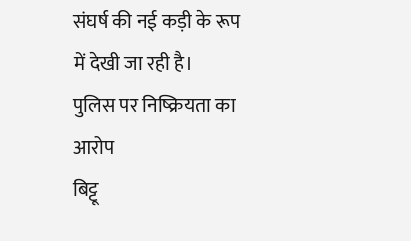संघर्ष की नई कड़ी के रूप में देखी जा रही है।
पुलिस पर निष्क्रियता का आरोप
बिट्टू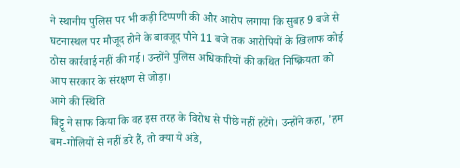ने स्थानीय पुलिस पर भी कड़ी टिप्पणी की और आरोप लगाया कि सुबह 9 बजे से घटनास्थल पर मौजूद होने के बावजूद पौने 11 बजे तक आरोपियों के खिलाफ कोई ठोस कार्रवाई नहीं की गई। उन्होंने पुलिस अधिकारियों की कथित निष्क्रियता को आप सरकार के संरक्षण से जोड़ा।
आगे की स्थिति
बिट्टू ने साफ किया कि वह इस तरह के विरोध से पीछे नहीं हटेंगे। उन्होंने कहा, 'हम बम-गोलियों से नहीं डरे हैं, तो क्या ये अंडे,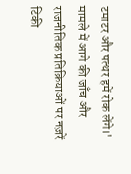टमाटर और पत्थर हमें रोक लेंगे।' मामले में आगे की जाँच और राजनीतिक प्रतिक्रियाओं पर नज़रें टिकी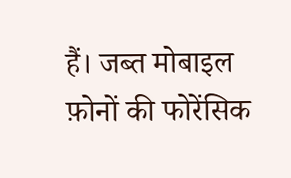हैं। जब्त मोबाइल फ़ोनों की फोरेंसिक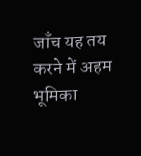जाँच यह तय करने में अहम भूमिका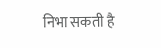निभा सकती है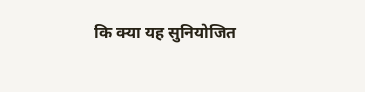कि क्या यह सुनियोजित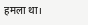हमला था।